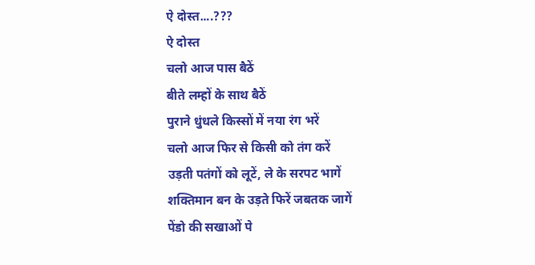ऐ दोस्त....???
ऐ दोस्त
चलो आज पास बैठें
बीते लम्हों के साथ बैठें
पुराने धुंधले किस्सों में नया रंग भरें
चलो आज फिर से किसी को तंग करें
उड़ती पतंगों को लूटें, ले के सरपट भागें
शक्तिमान बन के उड़ते फिरें जबतक जागें
पेंडो की सखाओं पे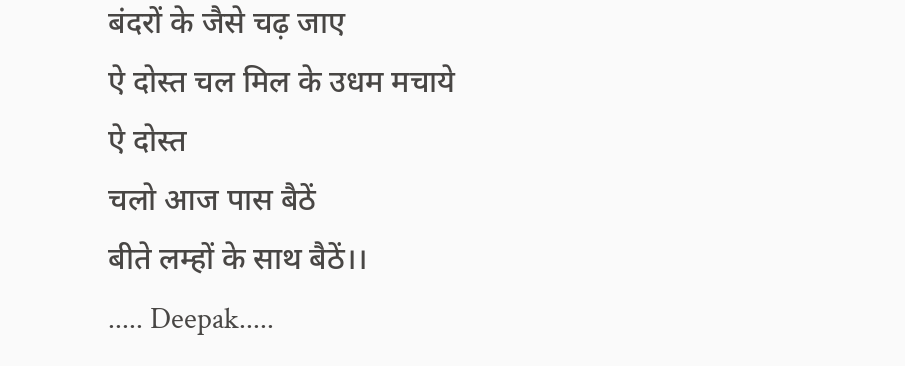बंदरों के जैसे चढ़ जाए
ऐ दोस्त चल मिल के उधम मचाये
ऐ दोस्त
चलो आज पास बैठें
बीते लम्हों के साथ बैठें।।
..... Deepak.....